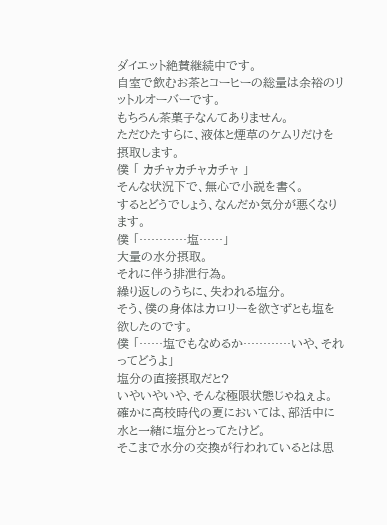ダイエット絶賛継続中です。
自室で飲むお茶とコーヒーの総量は余裕のリットルオーバーです。
もちろん茶菓子なんてありません。
ただひたすらに、液体と煙草のケムリだけを摂取します。
僕 「 カチャカチャカチャ 」
そんな状況下で、無心で小説を書く。
するとどうでしょう、なんだか気分が悪くなります。
僕 「…………塩……」
大量の水分摂取。
それに伴う排泄行為。
繰り返しのうちに、失われる塩分。
そう、僕の身体はカロリーを欲さずとも塩を欲したのです。
僕 「……塩でもなめるか…………いや、それってどうよ」
塩分の直接摂取だと?
いやいやいや、そんな極限状態じゃねぇよ。
確かに高校時代の夏においては、部活中に水と一緒に塩分とってたけど。
そこまで水分の交換が行われているとは思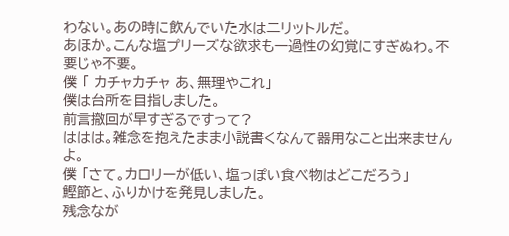わない。あの時に飲んでいた水は二リットルだ。
あほか。こんな塩プリーズな欲求も一過性の幻覚にすぎぬわ。不要じゃ不要。
僕 「 カチャカチャ あ、無理やこれ」
僕は台所を目指しました。
前言撤回が早すぎるですって?
ははは。雑念を抱えたまま小説書くなんて器用なこと出来ませんよ。
僕 「さて。カロリーが低い、塩っぽい食べ物はどこだろう」
鰹節と、ふりかけを発見しました。
残念なが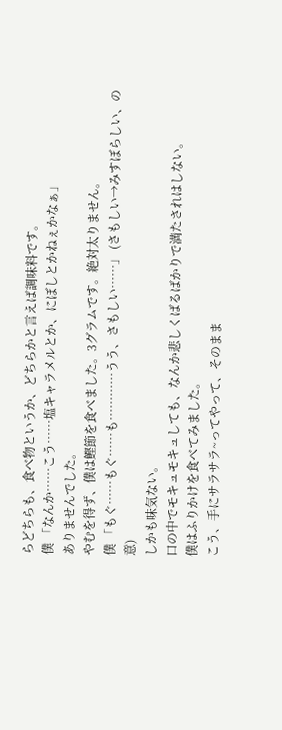らどちらも、食べ物というか、どちらかと言えば調味料です。
僕 「なんか……こう……塩キャラメルとか、にぼしとかねぇかなぁ」
ありませんでした。
やむを得ず、僕は鰹節を食べました。3グラムです。絶対太りません。
僕 「もぐ……もぐ……も…………うう、さもしい……」 (さもしい→みすぼらしい、の意)
しかも味気ない。
口の中でモキュモキュしても、なんか悲しくばるばかりで満たされはしない。
僕はふりかけを食べてみました。
こう、手にサラサラ~ってやって、そのまま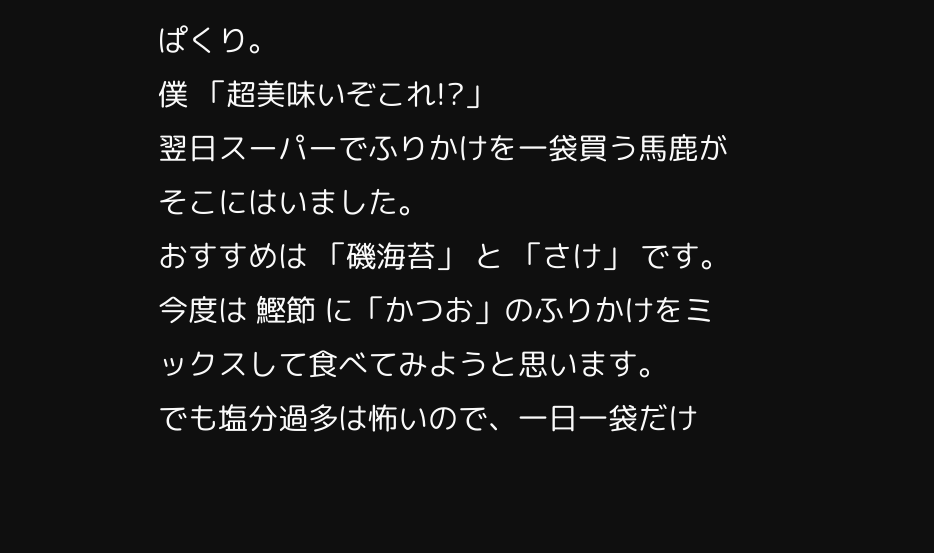ぱくり。
僕 「超美味いぞこれ!?」
翌日スーパーでふりかけを一袋買う馬鹿がそこにはいました。
おすすめは 「磯海苔」 と 「さけ」 です。
今度は 鰹節 に「かつお」のふりかけをミックスして食べてみようと思います。
でも塩分過多は怖いので、一日一袋だけ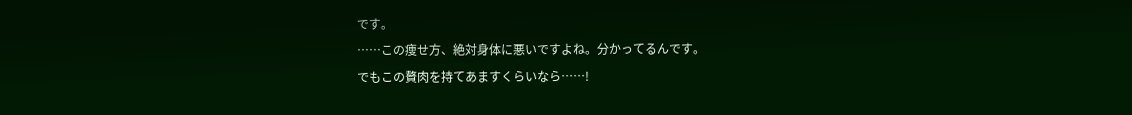です。
……この痩せ方、絶対身体に悪いですよね。分かってるんです。
でもこの贅肉を持てあますくらいなら……!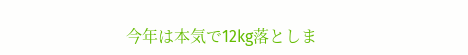今年は本気で12kg落としま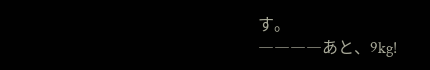す。
――――あと、9kg!